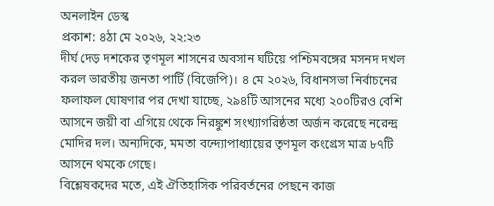অনলাইন ডেস্ক
প্রকাশ: ৪ঠা মে ২০২৬, ২২:২৩
দীর্ঘ দেড় দশকের তৃণমূল শাসনের অবসান ঘটিয়ে পশ্চিমবঙ্গের মসনদ দখল করল ভারতীয় জনতা পার্টি (বিজেপি)। ৪ মে ২০২৬, বিধানসভা নির্বাচনের ফলাফল ঘোষণার পর দেখা যাচ্ছে, ২৯৪টি আসনের মধ্যে ২০০টিরও বেশি আসনে জয়ী বা এগিয়ে থেকে নিরঙ্কুশ সংখ্যাগরিষ্ঠতা অর্জন করেছে নরেন্দ্র মোদির দল। অন্যদিকে, মমতা বন্দ্যোপাধ্যায়ের তৃণমূল কংগ্রেস মাত্র ৮৭টি আসনে থমকে গেছে।
বিশ্লেষকদের মতে, এই ঐতিহাসিক পরিবর্তনের পেছনে কাজ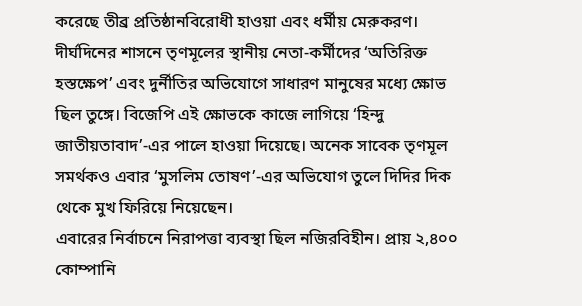করেছে তীব্র প্রতিষ্ঠানবিরোধী হাওয়া এবং ধর্মীয় মেরুকরণ। দীর্ঘদিনের শাসনে তৃণমূলের স্থানীয় নেতা-কর্মীদের ‘অতিরিক্ত হস্তক্ষেপ’ এবং দুর্নীতির অভিযোগে সাধারণ মানুষের মধ্যে ক্ষোভ ছিল তুঙ্গে। বিজেপি এই ক্ষোভকে কাজে লাগিয়ে ‘হিন্দু জাতীয়তাবাদ’-এর পালে হাওয়া দিয়েছে। অনেক সাবেক তৃণমূল সমর্থকও এবার ‘মুসলিম তোষণ’-এর অভিযোগ তুলে দিদির দিক থেকে মুখ ফিরিয়ে নিয়েছেন।
এবারের নির্বাচনে নিরাপত্তা ব্যবস্থা ছিল নজিরবিহীন। প্রায় ২,৪০০ কোম্পানি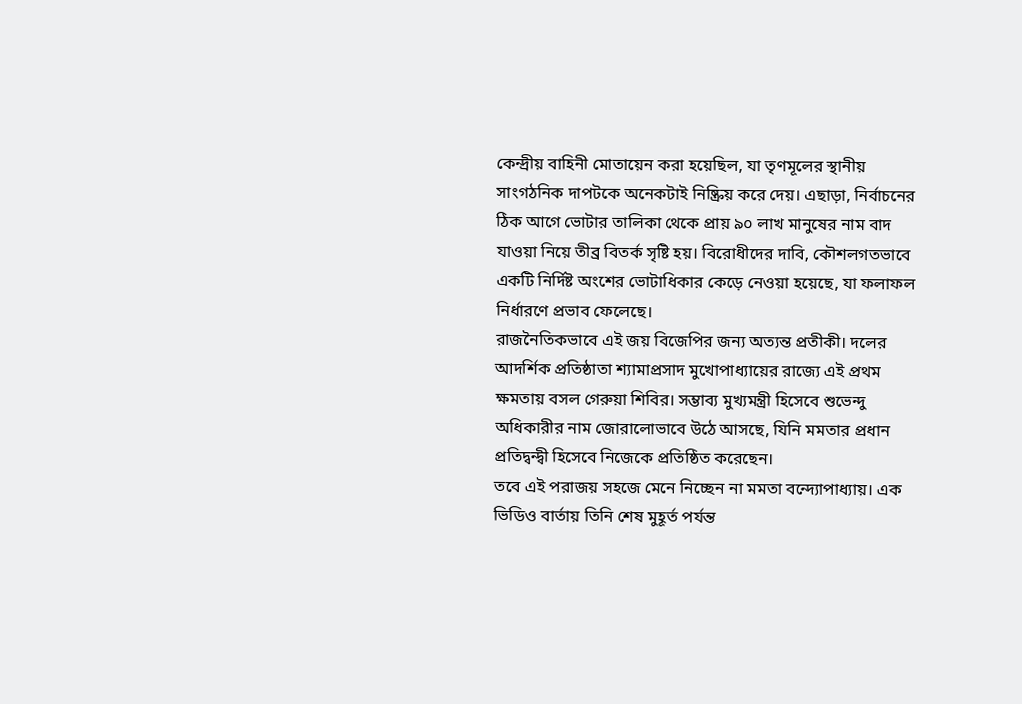কেন্দ্রীয় বাহিনী মোতায়েন করা হয়েছিল, যা তৃণমূলের স্থানীয় সাংগঠনিক দাপটকে অনেকটাই নিষ্ক্রিয় করে দেয়। এছাড়া, নির্বাচনের ঠিক আগে ভোটার তালিকা থেকে প্রায় ৯০ লাখ মানুষের নাম বাদ যাওয়া নিয়ে তীব্র বিতর্ক সৃষ্টি হয়। বিরোধীদের দাবি, কৌশলগতভাবে একটি নির্দিষ্ট অংশের ভোটাধিকার কেড়ে নেওয়া হয়েছে, যা ফলাফল নির্ধারণে প্রভাব ফেলেছে।
রাজনৈতিকভাবে এই জয় বিজেপির জন্য অত্যন্ত প্রতীকী। দলের আদর্শিক প্রতিষ্ঠাতা শ্যামাপ্রসাদ মুখোপাধ্যায়ের রাজ্যে এই প্রথম ক্ষমতায় বসল গেরুয়া শিবির। সম্ভাব্য মুখ্যমন্ত্রী হিসেবে শুভেন্দু অধিকারীর নাম জোরালোভাবে উঠে আসছে, যিনি মমতার প্রধান প্রতিদ্বন্দ্বী হিসেবে নিজেকে প্রতিষ্ঠিত করেছেন।
তবে এই পরাজয় সহজে মেনে নিচ্ছেন না মমতা বন্দ্যোপাধ্যায়। এক ভিডিও বার্তায় তিনি শেষ মুহূর্ত পর্যন্ত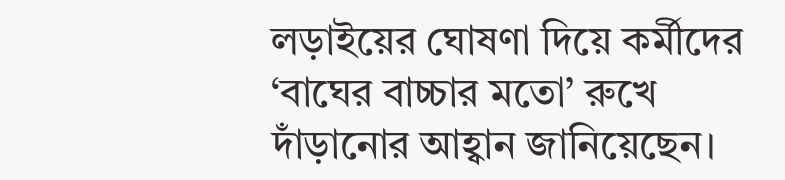লড়াইয়ের ঘোষণা দিয়ে কর্মীদের ‘বাঘের বাচ্চার মতো’ রুখে দাঁড়ানোর আহ্বান জানিয়েছেন।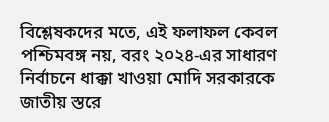বিশ্লেষকদের মতে, এই ফলাফল কেবল পশ্চিমবঙ্গ নয়, বরং ২০২৪-এর সাধারণ নির্বাচনে ধাক্কা খাওয়া মোদি সরকারকে জাতীয় স্তরে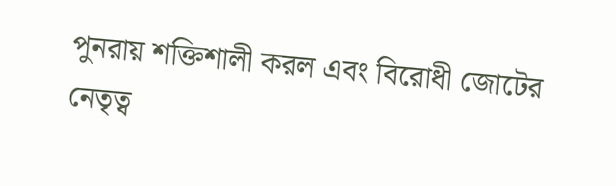পুনরায় শক্তিশালী করল এবং বিরোধী জোটের নেতৃত্ব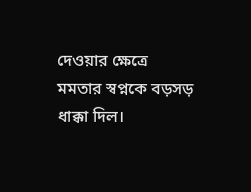দেওয়ার ক্ষেত্রে মমতার স্বপ্নকে বড়সড় ধাক্কা দিল।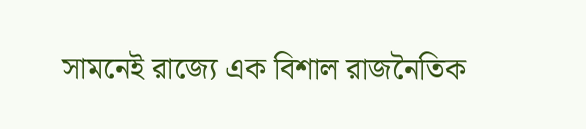সামনেই রাজ্যে এক বিশাল রাজনৈতিক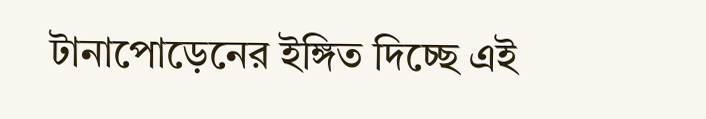টানাপোড়েনের ইঙ্গিত দিচ্ছে এই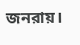জনরায়।